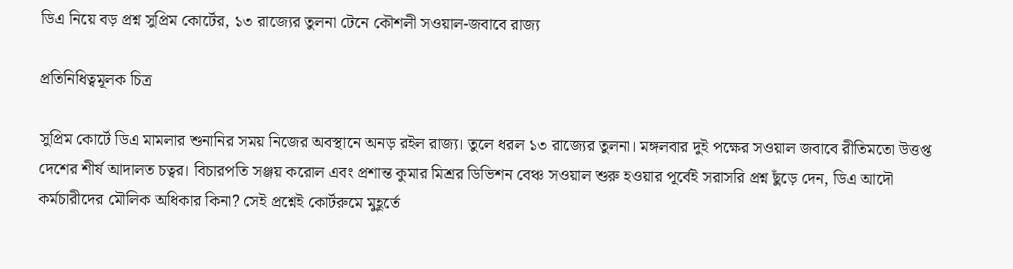ডিএ নিয়ে বড় প্রশ্ন সুপ্রিম কোর্টের, ১৩ রাজ্যের তুলনা টেনে কৌশলী সওয়াল-জবাবে রাজ্য

প্রতিনিধিত্বমূলক চিত্র

সুপ্রিম কোর্টে ডিএ মামলার শুনানির সময় নিজের অবস্থানে অনড় রইল রাজ্য। তুলে ধরল ১৩ রাজ্যের তুলনা। মঙ্গলবার দুই পক্ষের সওয়াল জবাবে রীতিমতো উত্তপ্ত দেশের শীর্ষ আদালত চত্বর। বিচারপতি সঞ্জয় করোল এবং প্রশান্ত কুমার মিশ্রর ডিভিশন বেঞ্চ সওয়াল শুরু হওয়ার পূর্বেই সরাসরি প্রশ্ন ছুঁড়ে দেন, ডিএ আদৌ কর্মচারীদের মৌলিক অধিকার কিনা? সেই প্রশ্নেই কোর্টরুমে মুহূর্তে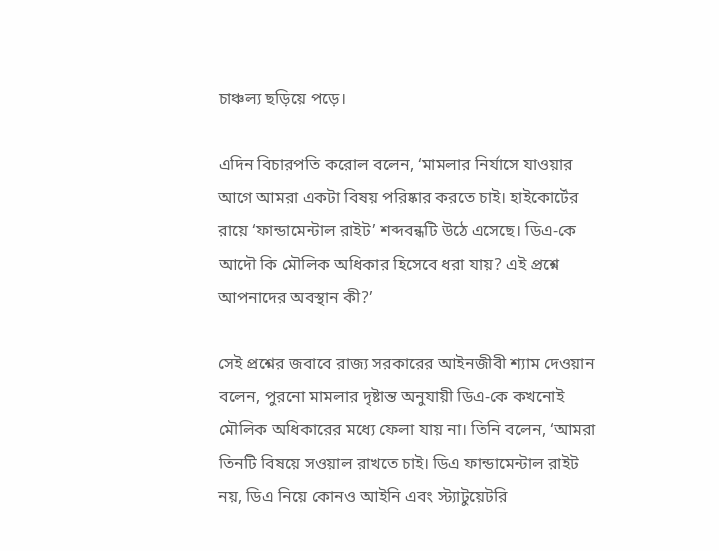চাঞ্চল্য ছড়িয়ে পড়ে।

এদিন বিচারপতি করোল বলেন, ‘মামলার নির্যাসে যাওয়ার আগে আমরা একটা বিষয় পরিষ্কার করতে চাই। হাইকোর্টের রায়ে ‘ফান্ডামেন্টাল রাইট’ শব্দবন্ধটি উঠে এসেছে। ডিএ-কে আদৌ কি মৌলিক অধিকার হিসেবে ধরা যায়? এই প্রশ্নে আপনাদের অবস্থান কী?’

সেই প্রশ্নের জবাবে রাজ্য সরকারের আইনজীবী শ্যাম দেওয়ান বলেন, পুরনো মামলার দৃষ্টান্ত অনুযায়ী ডিএ-কে কখনোই মৌলিক অধিকারের মধ্যে ফেলা যায় না। তিনি বলেন, ‘আমরা তিনটি বিষয়ে সওয়াল রাখতে চাই। ডিএ ফান্ডামেন্টাল রাইট নয়, ডিএ নিয়ে কোনও আইনি এবং স্ট‍্যাটুয়েটরি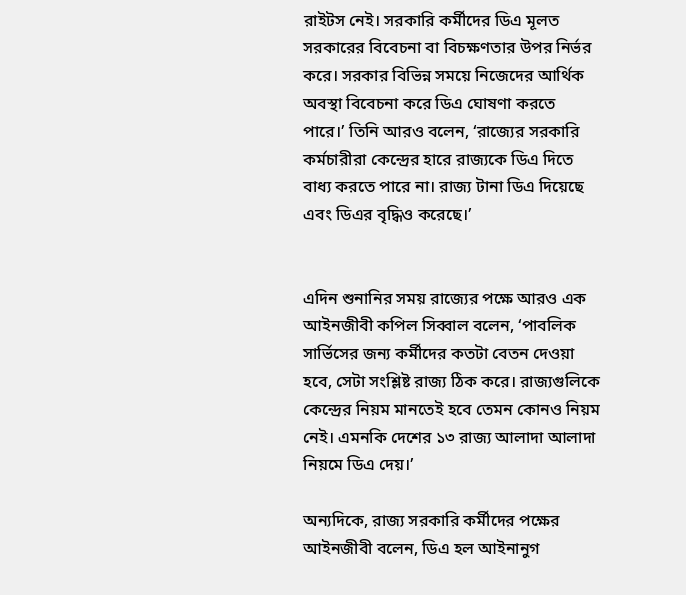রাইটস নেই। সরকারি কর্মীদের ডিএ মূলত সরকারের বিবেচনা বা বিচক্ষণতার উপর নির্ভর করে। সরকার বিভিন্ন সময়ে নিজেদের আর্থিক অবস্থা বিবেচনা করে ডিএ ঘোষণা করতে পারে।’ তিনি আরও বলেন, ‘রাজ্যের সরকারি কর্মচারীরা কেন্দ্রের হারে রাজ‍্যকে ডিএ দিতে বাধ‍্য করতে পারে না। রাজ‍্য টানা ডিএ দিয়েছে এবং ডিএর বৃদ্ধিও করেছে।’


এদিন শুনানির সময় রাজ‍্যের পক্ষে আরও এক আইনজীবী কপিল সিব্বাল বলেন, ‘পাবলিক সার্ভিসের জন‍্য কর্মীদের কতটা বেতন দেওয়া হবে, সেটা সংশ্লিষ্ট রাজ‍্য ঠিক করে। রাজ‍্যগুলিকে কেন্দ্রের নিয়ম মানতেই হবে তেমন কোনও নিয়ম নেই। এমনকি দেশের ১৩ রাজ‍্য আলাদা আলাদা নিয়মে ডিএ দেয়।’

অন্যদিকে, রাজ্য সরকারি কর্মীদের পক্ষের আইনজীবী বলেন, ডিএ হল আইনানুগ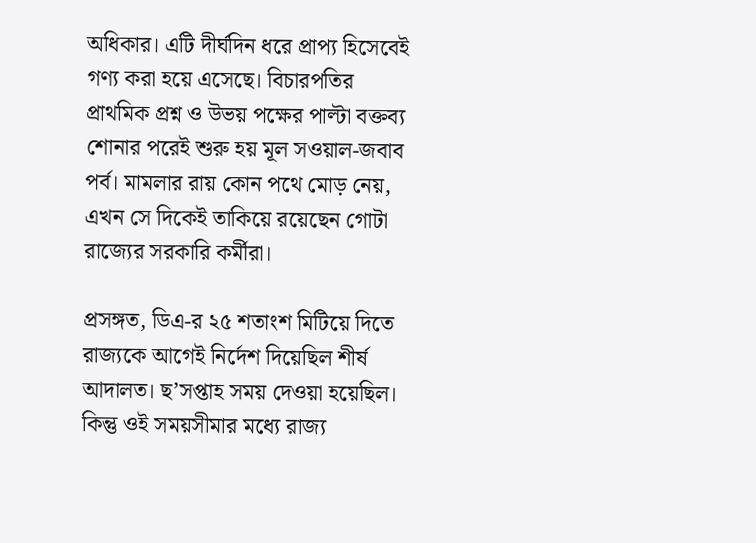অধিকার। এটি দীর্ঘদিন ধরে প্রাপ্য হিসেবেই গণ্য করা হয়ে এসেছে। বিচারপতির প্রাথমিক প্রশ্ন ও উভয় পক্ষের পাল্টা বক্তব্য শোনার পরেই শুরু হয় মূল সওয়াল-জবাব পর্ব। মামলার রায় কোন পথে মোড় নেয়, এখন সে দিকেই তাকিয়ে রয়েছেন গোটা রাজ্যের সরকারি কর্মীরা।

প্রসঙ্গত, ডিএ-র ২৫ শতাংশ মিটিয়ে দিতে রাজ্যকে আগেই নির্দেশ দিয়েছিল শীর্ষ আদালত। ছ’সপ্তাহ সময় দেওয়া হয়েছিল। কিন্তু ওই সময়সীমার মধ্যে রাজ্য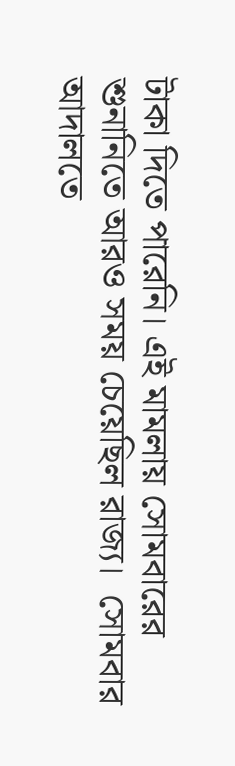টাকা দিতে পারেনি। এই মামলায় সোমবারের শুনানিতে আরও সময় চেয়েছিল রাজ্য।  সোমবার আদালতে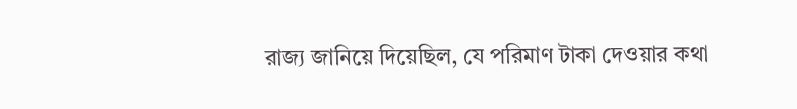রাজ্য জানিয়ে দিয়েছিল, যে পরিমাণ টাকা দেওয়ার কথা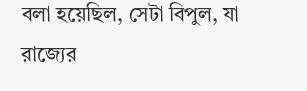বলা হয়েছিল, সেটা বিপুল, যা রাজ্যের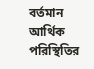বর্তমান আর্থিক পরিস্থিতির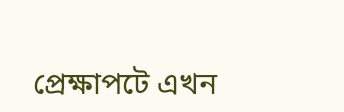প্রেক্ষাপটে এখন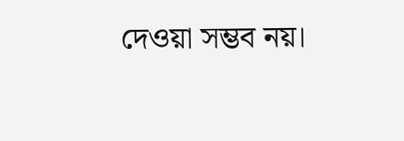দেওয়া সম্ভব নয়।